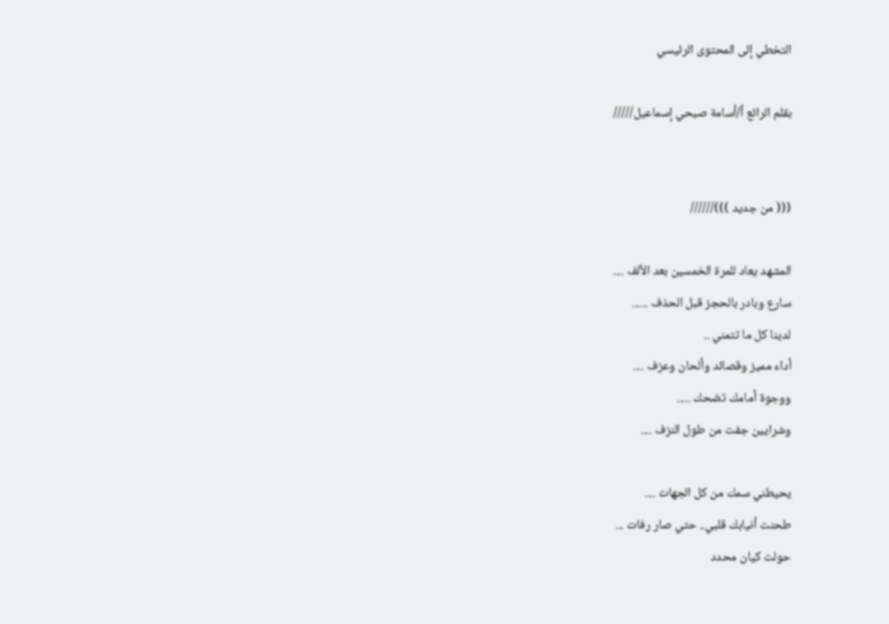التخطي إلى المحتوى الرئيسي

بقلم الرائع أ/أسامة صبحي إسماعيل/////


((( من جديد )))//////

المشهد يعاد للمرة الخمسين بعد الألف ....
سارع وبادر بالحجز قبل الحذف ......
لدينا كل ما تتمني ..
أداء مميز وقصائد وألحان وعزف ....
ووجوة أمامك تضحك .....
وشرايين جفت من طول النزف ....

يحيطني سمك من كل الجهات ....
طحنت أنيابك قلبي.. حتي صار رفات ...
حولت كيان محدد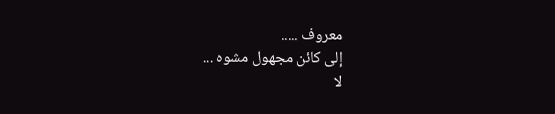معروف .....
إلى كائن مجهول مشوه ...
لا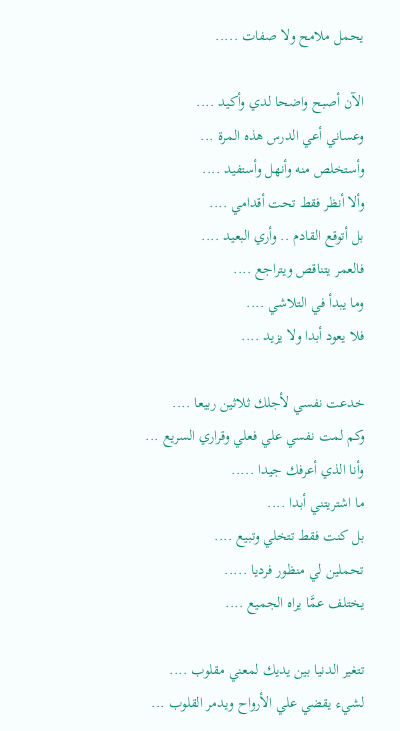يحمل ملامح ولا صفات .....

الآن أصبح واضحا لدي وأكيد ....
وعساني أعي الدرس هذه المرة ...
وأستخلص منه وأنهل وأستفيد ....
وألا أنظر فقط تحت أقدامي ....
بل أتوقع القادم .. وأري البعيد ....
فالعمر يتناقص ويتراجع ....
وما يبدأ في التلاشي ....
فلا يعود أبدا ولا يزيد ....

خدعت نفسي لأجلك ثلاثين ربيعا ....
وكم لمت نفسي علي فعلي وقراري السريع ...
وأنا الذي أعرفك جيدا .....
ما اشتريتني أبدا ....
بل كنت فقط تتخلي وتبيع ....
تحملين لي منظور فرديا .....
يختلف عمَّا يراه الجميع ....

تتغير الدنيا بين يديك لمعني مقلوب ....
لشيء يقضي علي الأرواح ويدمر القلوب ...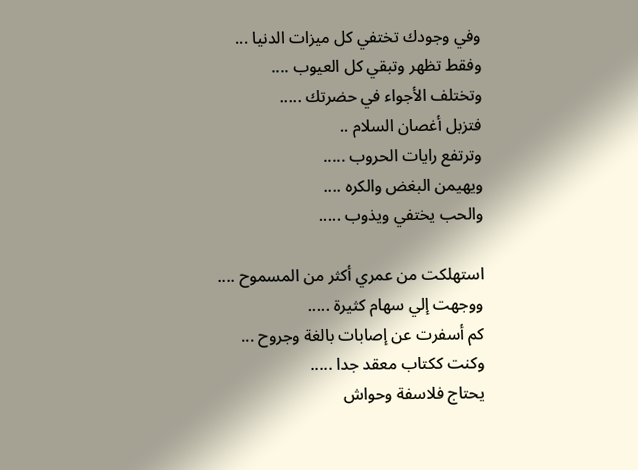وفي وجودك تختفي كل ميزات الدنيا ...
وفقط تظهر وتبقي كل العيوب ....
وتختلف الأجواء في حضرتك .....
فتزبل أغصان السلام ..
وترتفع رايات الحروب .....
ويهيمن البغض والكره ....
والحب يختفي ويذوب .....

استهلكت من عمري أكثر من المسموح ....
ووجهت إلي سهام كثيرة .....
كم أسفرت عن إصابات بالغة وجروح ...
وكنت ككتاب معقد جدا .....
يحتاج فلاسفة وحواش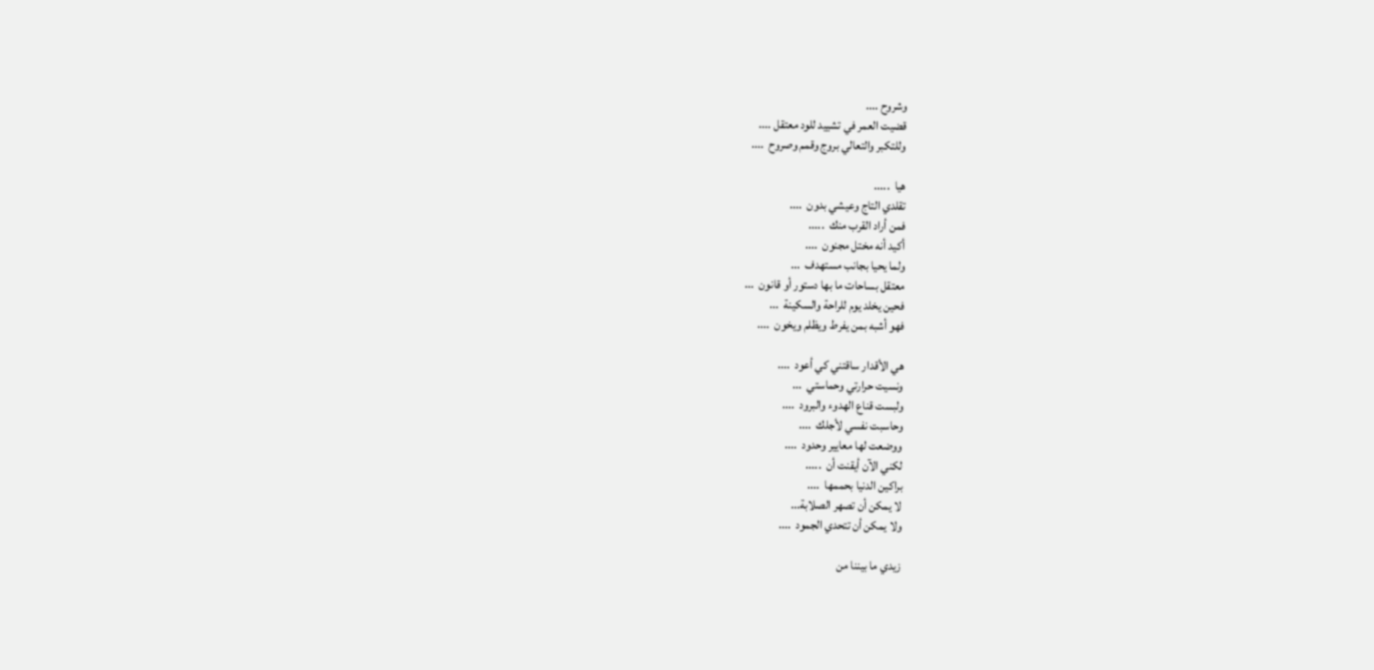وشروح ....
قضيت العمر في تشييد للود معتقل ....
وللتكبر والتعالي بروج وقمم وصروح  ....

هيا  .....
تقلدي التاج وعيشي بدون  ....
فمن أراد القرب منك  .....
أكيد أنه مختل مجنون  ....
ولما يحيا بجانب مستهدف  ...
معتقل بساحات ما بها دستور أو قانون  ...
فحين يخلد يوم للراحة والسكينة  ...
فهو أشبه بمن يفرط ويظلم ويخون  ....

هي الأقدار ساقتني كي أعود  ....
ونسيت حرارتي وحماستي  ...
ولبست قناع الهدوء والبرود  ....
وحاسبت نفسي لأجلك  ....
ووضعت لها معايير وحدود  ....
لكني الآن أيقنت أن  .....
براكين الدنيا بحممها  ....
لا يمكن أن تصهر الصلابة...
ولا يمكن أن تتحدي الجمود  ....

زيدي ما بيننا من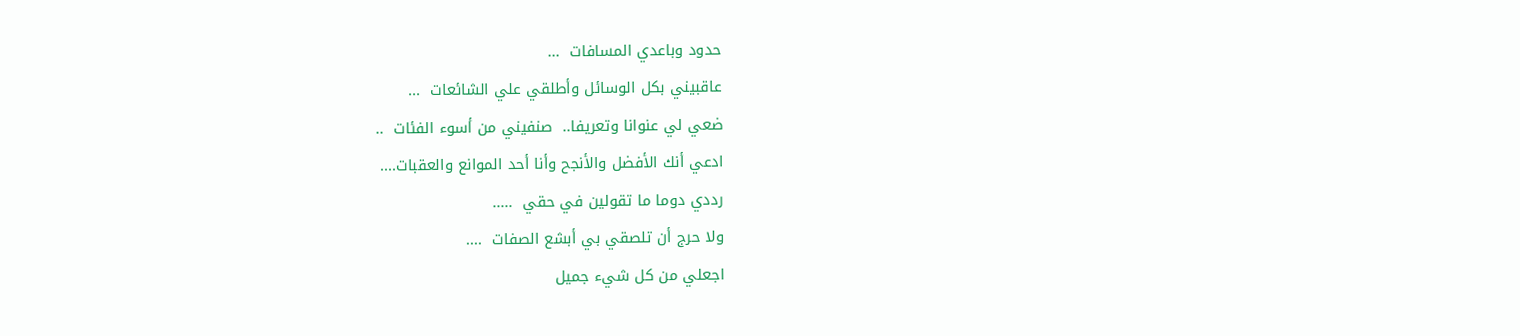حدود وباعدي المسافات  ...
عاقبيني بكل الوسائل وأطلقي علي الشائعات  ...
ضعي لي عنوانا وتعريفا..  صنفيني من أسوء الفئات  ..
ادعي أنك الأفضل والأنجح وأنا أحد الموانع والعقبات....
رددي دوما ما تقولين في حقي  .....
ولا حرج أن تلصقي بي أبشع الصفات  ....
اجعلي من كل شيء جميل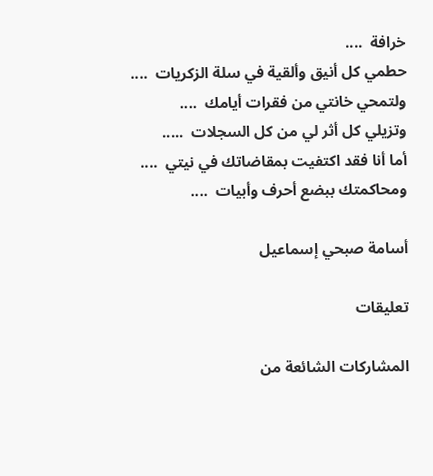خرافة  ....
حطمي كل أنيق وألقية في سلة الزكريات  ....
ولتمحي خانتي من فقرات أيامك  ....
وتزيلي كل أثر لي من كل السجلات  .....
أما أنا فقد اكتفيت بمقاضاتك في نيتي  ....
ومحاكمتك ببضع أحرف وأبيات  ....

أسامة صبحي إسماعيل

تعليقات

المشاركات الشائعة من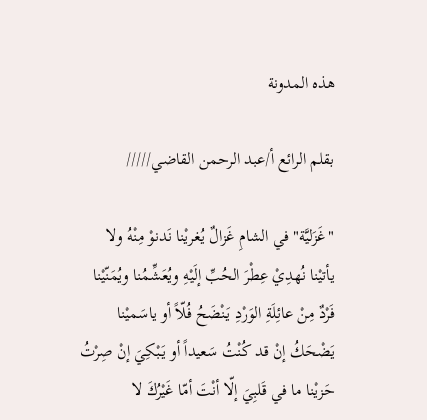هذه المدونة

بقلم الرائع أ/عبد الرحمن القاضي/////

"غَزَليَّة" في الشامِ غَزالٌ يُغريْنا نَدنوْ مِنْهُ ولا يأتيْنا نُهدِيْ عِطْرَ الحُبِّ إلَيْهِ ويُعَشِّمُنا ويُمَنّيْنا فَرْدٌ مِنْ عائِلَةِ الوَرْدِ يَنْضَحُ فُلّاً أو ياسَميْنا يَضْحَكُ إنْ قد كُنْتُ سَعيداً أو يَبْكِيَ إنْ صِرْتُ حَزيْنا ما في قَلبِيَ إلّا أنْتَ أمّا غَيْرُكَ لا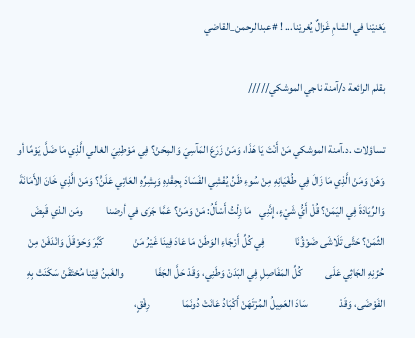يَعْنيْنا في الشامِ غَزالٌ يُغريْنا... ! #عبدالرحمن_القاضي

بقلم الرائعة د/آمنة ناجي الموشكي/////

تساؤلات .د.آمنة الموشكي مَنْ أَنْتَ يَا هَذَا، وَمَنْ زَرَعَ المَآسِيَ وَالمِحَنْ؟ فِي مَوْطِنِيَ الغالي الَّذِي مَا ضَلَّ يَوْمًا أو وَهَنْ وَمَنْ الَّذِي مَا زَالَ فِي طُغْيَانِهِ مِنْ سُوءِ ظَنّْ يُفْشِي الفَسَادَ بِحِقْدِهِ وَبِشِرِّهِ العَاتِي عَلَنًْ؟ وَمَنْ الَّذِي خَانَ الأَمَانَةَ وَالرِّيَادَةَ فِي اليَمَنْ؟ قُلْ أَيُّ شَيْءٍ، إِنَّنِي    مَا زِلْتُ أَسْأَلُ: مَنْ وَمَنْ؟ عَمَّا جَرَى في أرضنا           ومَن الذي قَبِضَ الثّمَنْ؟ حَتَّى تَلَاشَى ضَوْؤُنَا              فِي كُلِّ أَرْجَاءِ الوَطَنْ مَا عَادَ فِينَا غَيْرُ مَنْ              كَبَّرَ وَحَوْقَلَ وَانْدَفَنْ مِنْ حُزْنِهِ الجَاثِي عَلَى           كُلِّ المَفَاصِلِ فِي البَدَنْ وَطَنِي، وَقَدْ حَلَّ الجَفَا               والغَبنُ فِيْنا مُحْتَقَنْ سَكَنَتْ بِهِ الفَوْضَى، وَقَدْ               سَادَ العَمِيلُ المُرْتَهَنْ أَكْبَادُ عَانَتْ دُونَمَا               رِفْقٍ،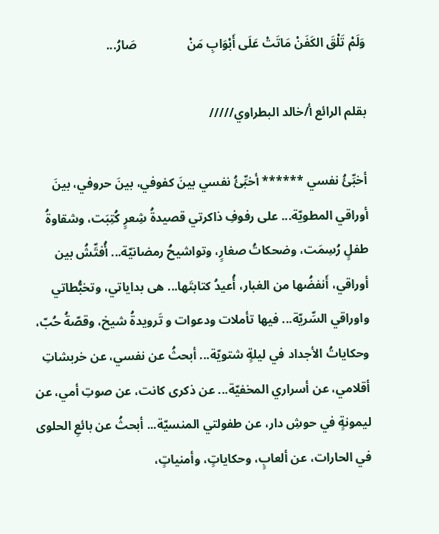وَلَمْ تَلْقَ الكَفَنْ مَاتَتْ عَلَى أَبْوَابِ مَنْ                صَارُ...

بقلم الرائع أ/خالد البطراوي/////

أخبِّئُ نفسي ****** أخبِّئُ نفسي بينَ كفوفي، بينَ حروفي، بينَ أوراقي المطويّة... على رفوفِ ذاكرتي قصيدةُ شِعرٍ كُتِبَت، وشقاوةُ طفلٍ رُسِمَت، وضحكاتُ صغارٍ، وتواشيحُ رمضانيّة... أُفتِّشُ بين أوراقي، أَنفضُها من الغبار، أُعيدُ كتابتَها... هى بداياتي، وتخبُّطاتي واوراقي السِّريّة... فيها تأملات ودعوات و تَرويدةُ شيخ، وقصّةُ حُبّ، وحكاياتُ الأجداد في ليلةٍ شتويّة... أبحثُ عن نفسي، عن خربشاتِ أقلامي، عن أسراري المخفيّة... عن ذكرى كانت، عن صوتِ أمي، عن ليمونةٍ في حوشِ دار، عن طفولتي المنسيّة... أبحثُ عن بائعِ الحلوى في الحارات، عن ألعابٍ، وحكاياتٍ، وأمنياتٍ،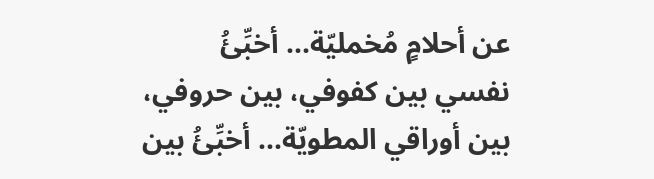عن أحلامٍ مُخمليّة... أخبِّئُ نفسي بين كفوفي، بين حروفي، بين أوراقي المطويّة... أخبِّئُ بين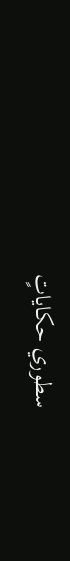سطوري حكاياتٍ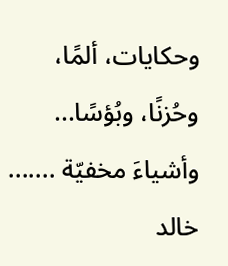وحكايات، ألمًا، وحُزنًا، وبُؤسًا... وأشياءَ مخفيّة ....... خالد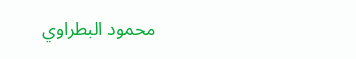محمود البطراوي